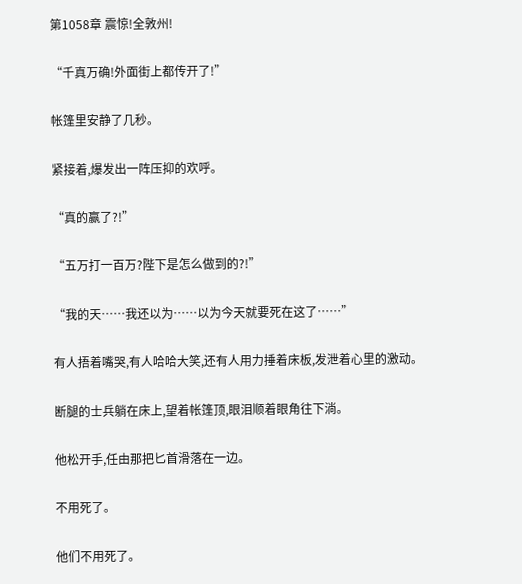第1058章 震惊!全敦州!

“千真万确!外面街上都传开了!”

帐篷里安静了几秒。

紧接着,爆发出一阵压抑的欢呼。

“真的赢了?!”

“五万打一百万?陛下是怎么做到的?!”

“我的天……我还以为……以为今天就要死在这了……”

有人捂着嘴哭,有人哈哈大笑,还有人用力捶着床板,发泄着心里的激动。

断腿的士兵躺在床上,望着帐篷顶,眼泪顺着眼角往下淌。

他松开手,任由那把匕首滑落在一边。

不用死了。

他们不用死了。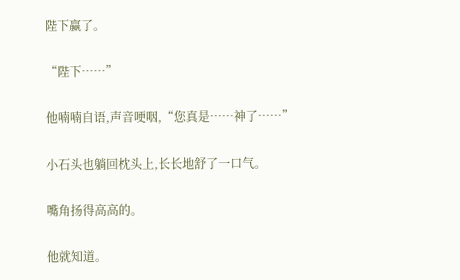陛下赢了。

“陛下……”

他喃喃自语,声音哽咽,“您真是……神了……”

小石头也躺回枕头上,长长地舒了一口气。

嘴角扬得高高的。

他就知道。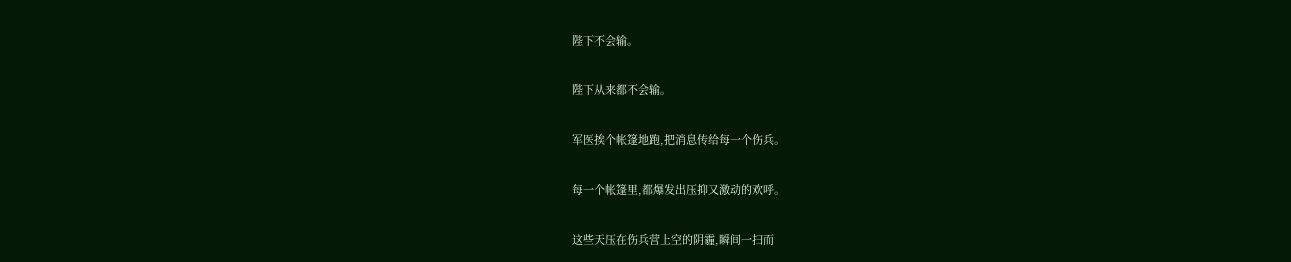陛下不会输。

陛下从来都不会输。

军医挨个帐篷地跑,把消息传给每一个伤兵。

每一个帐篷里,都爆发出压抑又激动的欢呼。

这些天压在伤兵营上空的阴霾,瞬间一扫而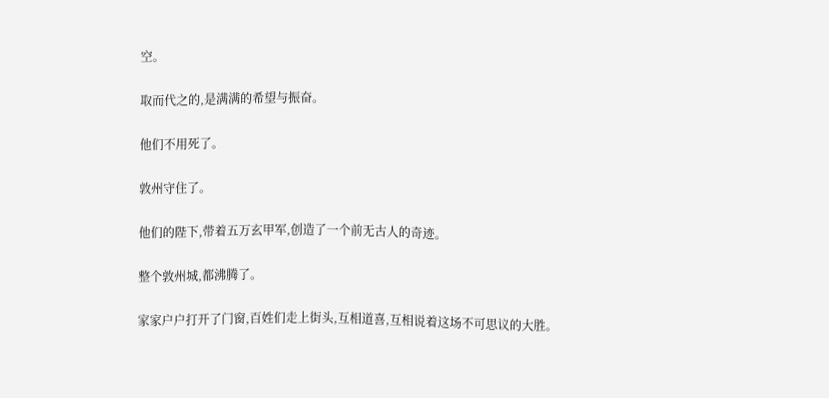空。

取而代之的,是满满的希望与振奋。

他们不用死了。

敦州守住了。

他们的陛下,带着五万玄甲军,创造了一个前无古人的奇迹。

整个敦州城,都沸腾了。

家家户户打开了门窗,百姓们走上街头,互相道喜,互相说着这场不可思议的大胜。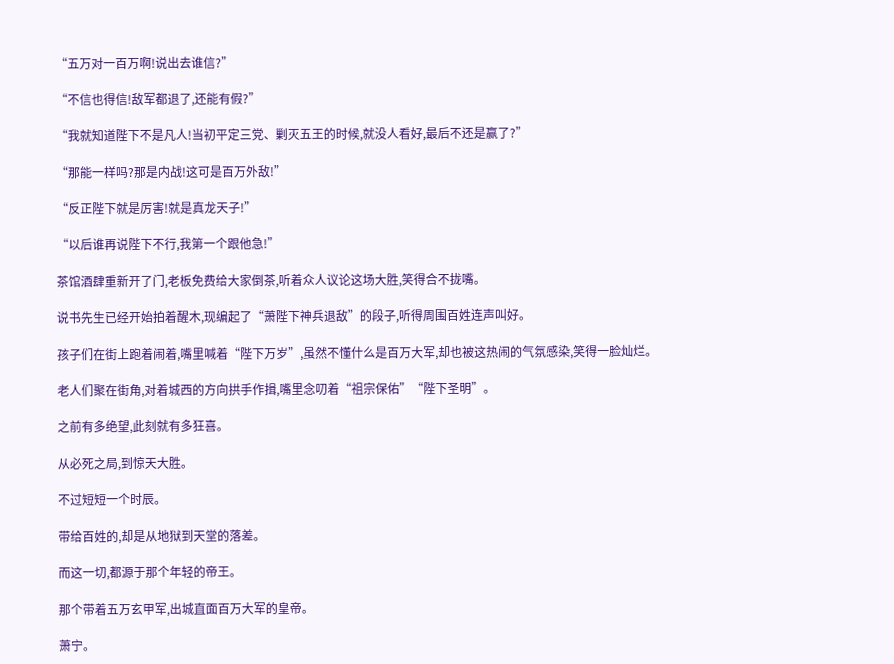“五万对一百万啊!说出去谁信?”

“不信也得信!敌军都退了,还能有假?”

“我就知道陛下不是凡人!当初平定三党、剿灭五王的时候,就没人看好,最后不还是赢了?”

“那能一样吗?那是内战!这可是百万外敌!”

“反正陛下就是厉害!就是真龙天子!”

“以后谁再说陛下不行,我第一个跟他急!”

茶馆酒肆重新开了门,老板免费给大家倒茶,听着众人议论这场大胜,笑得合不拢嘴。

说书先生已经开始拍着醒木,现编起了“萧陛下神兵退敌”的段子,听得周围百姓连声叫好。

孩子们在街上跑着闹着,嘴里喊着“陛下万岁”,虽然不懂什么是百万大军,却也被这热闹的气氛感染,笑得一脸灿烂。

老人们聚在街角,对着城西的方向拱手作揖,嘴里念叨着“祖宗保佑”“陛下圣明”。

之前有多绝望,此刻就有多狂喜。

从必死之局,到惊天大胜。

不过短短一个时辰。

带给百姓的,却是从地狱到天堂的落差。

而这一切,都源于那个年轻的帝王。

那个带着五万玄甲军,出城直面百万大军的皇帝。

萧宁。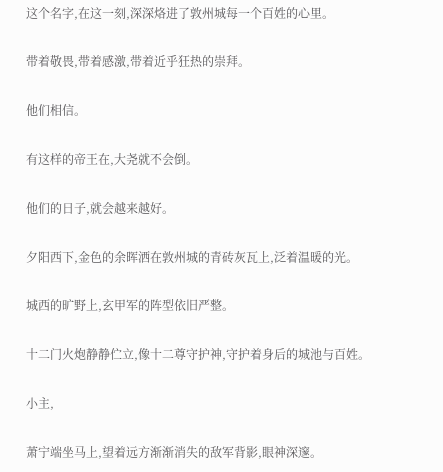这个名字,在这一刻,深深烙进了敦州城每一个百姓的心里。

带着敬畏,带着感激,带着近乎狂热的崇拜。

他们相信。

有这样的帝王在,大尧就不会倒。

他们的日子,就会越来越好。

夕阳西下,金色的余晖洒在敦州城的青砖灰瓦上,泛着温暖的光。

城西的旷野上,玄甲军的阵型依旧严整。

十二门火炮静静伫立,像十二尊守护神,守护着身后的城池与百姓。

小主,

萧宁端坐马上,望着远方渐渐消失的敌军背影,眼神深邃。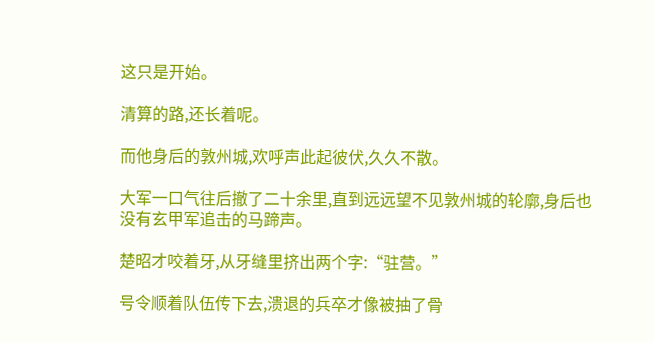这只是开始。

清算的路,还长着呢。

而他身后的敦州城,欢呼声此起彼伏,久久不散。

大军一口气往后撤了二十余里,直到远远望不见敦州城的轮廓,身后也没有玄甲军追击的马蹄声。

楚昭才咬着牙,从牙缝里挤出两个字:“驻营。”

号令顺着队伍传下去,溃退的兵卒才像被抽了骨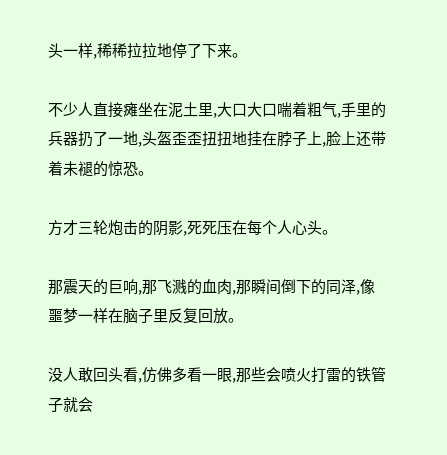头一样,稀稀拉拉地停了下来。

不少人直接瘫坐在泥土里,大口大口喘着粗气,手里的兵器扔了一地,头盔歪歪扭扭地挂在脖子上,脸上还带着未褪的惊恐。

方才三轮炮击的阴影,死死压在每个人心头。

那震天的巨响,那飞溅的血肉,那瞬间倒下的同泽,像噩梦一样在脑子里反复回放。

没人敢回头看,仿佛多看一眼,那些会喷火打雷的铁管子就会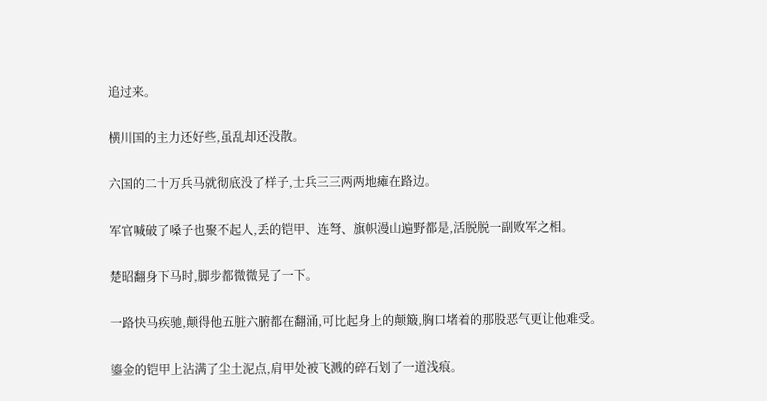追过来。

横川国的主力还好些,虽乱却还没散。

六国的二十万兵马就彻底没了样子,士兵三三两两地瘫在路边。

军官喊破了嗓子也聚不起人,丢的铠甲、连弩、旗帜漫山遍野都是,活脱脱一副败军之相。

楚昭翻身下马时,脚步都微微晃了一下。

一路快马疾驰,颠得他五脏六腑都在翻涌,可比起身上的颠簸,胸口堵着的那股恶气更让他难受。

鎏金的铠甲上沾满了尘土泥点,肩甲处被飞溅的碎石划了一道浅痕。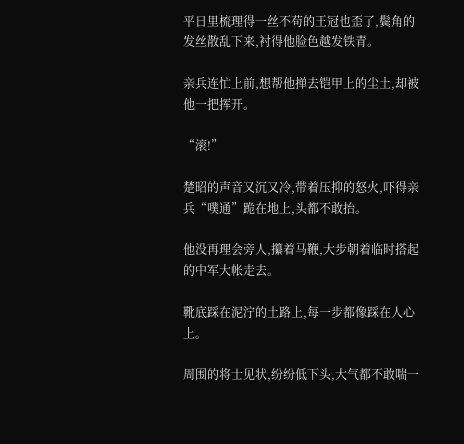平日里梳理得一丝不苟的王冠也歪了,鬓角的发丝散乱下来,衬得他脸色越发铁青。

亲兵连忙上前,想帮他掸去铠甲上的尘土,却被他一把挥开。

“滚!”

楚昭的声音又沉又冷,带着压抑的怒火,吓得亲兵“噗通”跪在地上,头都不敢抬。

他没再理会旁人,攥着马鞭,大步朝着临时搭起的中军大帐走去。

靴底踩在泥泞的土路上,每一步都像踩在人心上。

周围的将士见状,纷纷低下头,大气都不敢喘一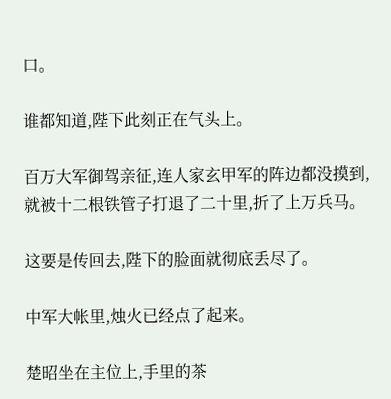口。

谁都知道,陛下此刻正在气头上。

百万大军御驾亲征,连人家玄甲军的阵边都没摸到,就被十二根铁管子打退了二十里,折了上万兵马。

这要是传回去,陛下的脸面就彻底丢尽了。

中军大帐里,烛火已经点了起来。

楚昭坐在主位上,手里的茶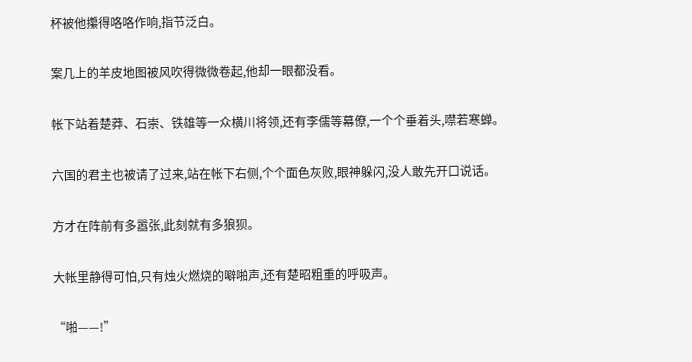杯被他攥得咯咯作响,指节泛白。

案几上的羊皮地图被风吹得微微卷起,他却一眼都没看。

帐下站着楚莽、石崇、铁雄等一众横川将领,还有李儒等幕僚,一个个垂着头,噤若寒蝉。

六国的君主也被请了过来,站在帐下右侧,个个面色灰败,眼神躲闪,没人敢先开口说话。

方才在阵前有多嚣张,此刻就有多狼狈。

大帐里静得可怕,只有烛火燃烧的噼啪声,还有楚昭粗重的呼吸声。

“啪——!”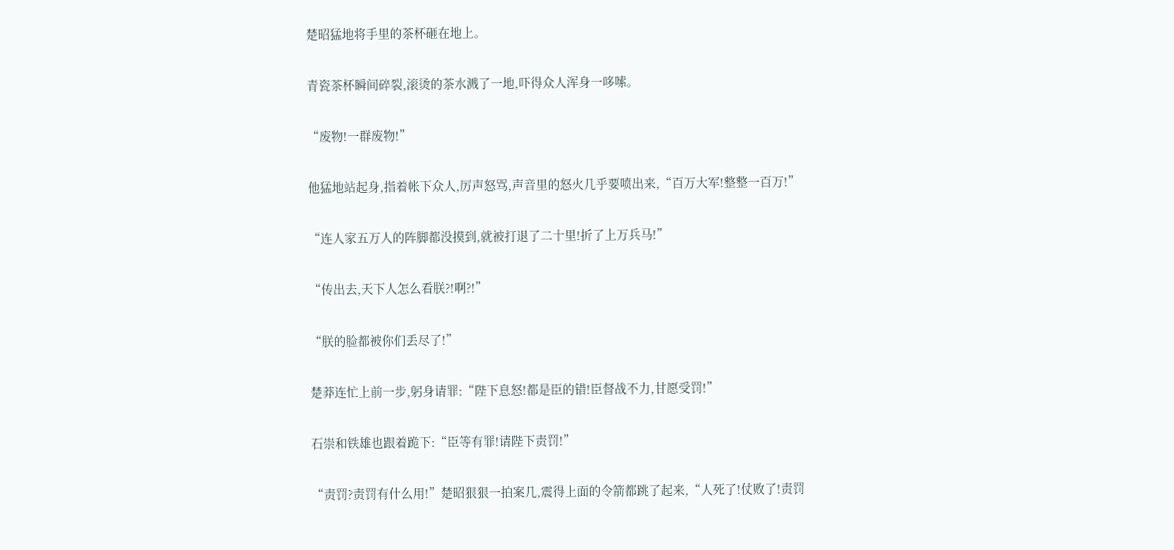楚昭猛地将手里的茶杯砸在地上。

青瓷茶杯瞬间碎裂,滚烫的茶水溅了一地,吓得众人浑身一哆嗦。

“废物!一群废物!”

他猛地站起身,指着帐下众人,厉声怒骂,声音里的怒火几乎要喷出来,“百万大军!整整一百万!”

“连人家五万人的阵脚都没摸到,就被打退了二十里!折了上万兵马!”

“传出去,天下人怎么看朕?!啊?!”

“朕的脸都被你们丢尽了!”

楚莽连忙上前一步,躬身请罪:“陛下息怒!都是臣的错!臣督战不力,甘愿受罚!”

石崇和铁雄也跟着跪下:“臣等有罪!请陛下责罚!”

“责罚?责罚有什么用!”楚昭狠狠一拍案几,震得上面的令箭都跳了起来,“人死了!仗败了!责罚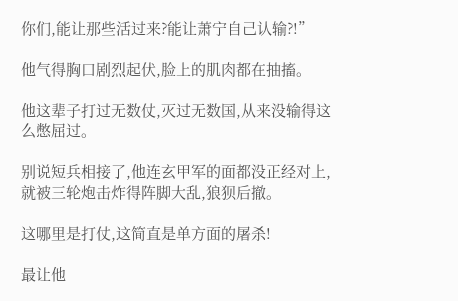你们,能让那些活过来?能让萧宁自己认输?!”

他气得胸口剧烈起伏,脸上的肌肉都在抽搐。

他这辈子打过无数仗,灭过无数国,从来没输得这么憋屈过。

别说短兵相接了,他连玄甲军的面都没正经对上,就被三轮炮击炸得阵脚大乱,狼狈后撤。

这哪里是打仗,这简直是单方面的屠杀!

最让他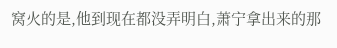窝火的是,他到现在都没弄明白,萧宁拿出来的那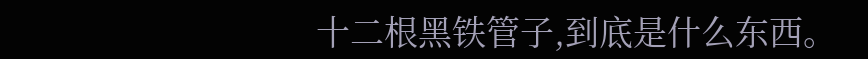十二根黑铁管子,到底是什么东西。